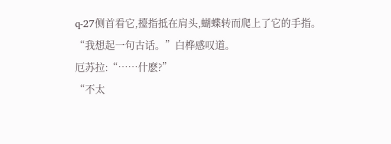q-27侧首看它,擡指抵在肩头,蝴蝶转而爬上了它的手指。
“我想起一句古话。”白桦感叹道。
厄苏拉:“……什麽?”
“不太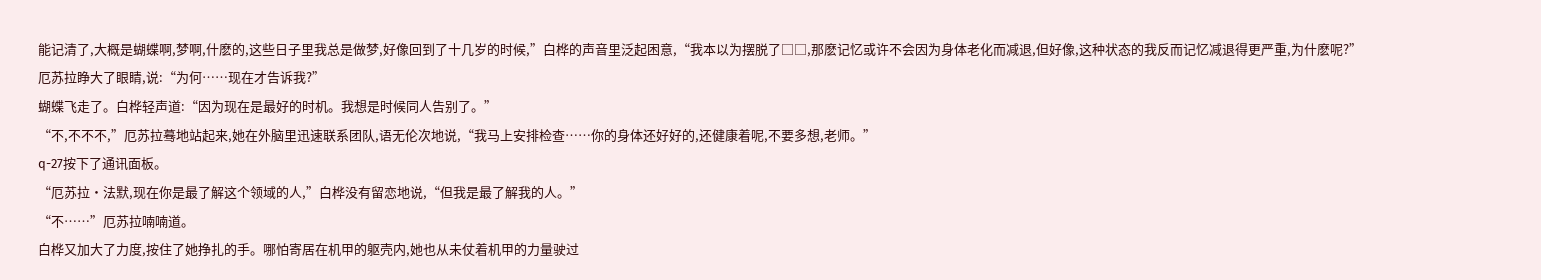能记清了,大概是蝴蝶啊,梦啊,什麽的,这些日子里我总是做梦,好像回到了十几岁的时候,”白桦的声音里泛起困意,“我本以为摆脱了□□,那麽记忆或许不会因为身体老化而减退,但好像,这种状态的我反而记忆减退得更严重,为什麽呢?”
厄苏拉睁大了眼睛,说:“为何……现在才告诉我?”
蝴蝶飞走了。白桦轻声道:“因为现在是最好的时机。我想是时候同人告别了。”
“不,不不不,”厄苏拉蓦地站起来,她在外脑里迅速联系团队,语无伦次地说,“我马上安排检查……你的身体还好好的,还健康着呢,不要多想,老师。”
q-27按下了通讯面板。
“厄苏拉·法默,现在你是最了解这个领域的人,”白桦没有留恋地说,“但我是最了解我的人。”
“不……”厄苏拉喃喃道。
白桦又加大了力度,按住了她挣扎的手。哪怕寄居在机甲的躯壳内,她也从未仗着机甲的力量驶过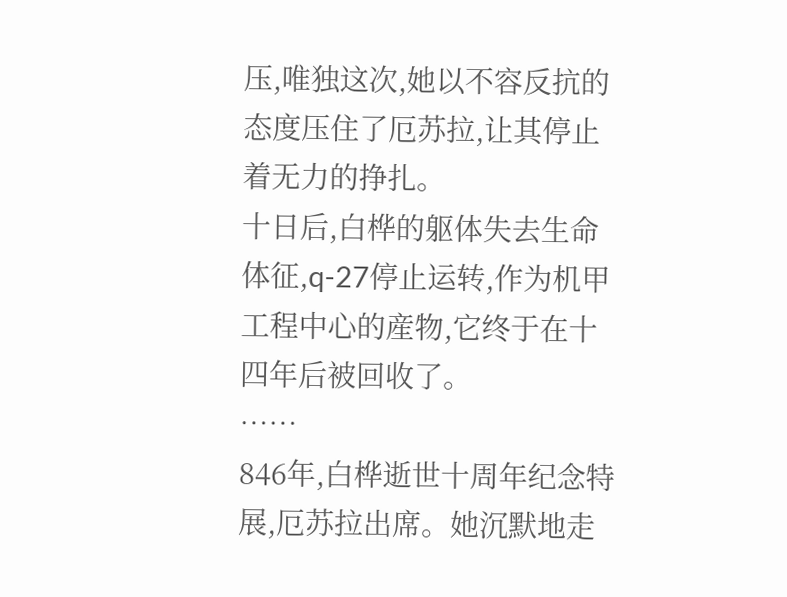压,唯独这次,她以不容反抗的态度压住了厄苏拉,让其停止着无力的挣扎。
十日后,白桦的躯体失去生命体征,q-27停止运转,作为机甲工程中心的産物,它终于在十四年后被回收了。
……
846年,白桦逝世十周年纪念特展,厄苏拉出席。她沉默地走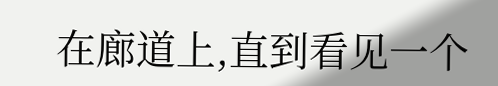在廊道上,直到看见一个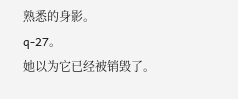熟悉的身影。
q-27。
她以为它已经被销毁了。